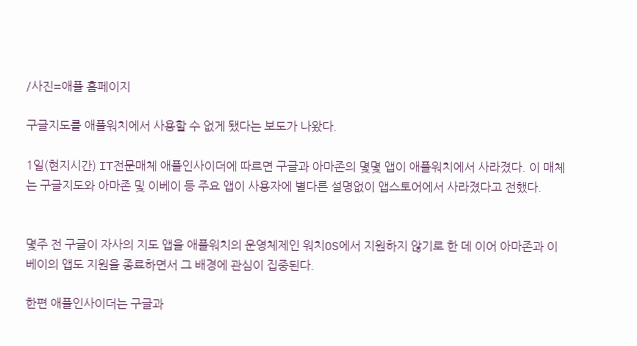/사진=애플 홈페이지

구글지도를 애플워치에서 사용할 수 없게 됐다는 보도가 나왔다.

1일(현지시간) IT전문매체 애플인사이더에 따르면 구글과 아마존의 몇몇 앱이 애플워치에서 사라졌다. 이 매체는 구글지도와 아마존 및 이베이 등 주요 앱이 사용자에 별다른 설명없이 앱스토어에서 사라졌다고 전했다.


몇주 전 구글이 자사의 지도 앱을 애플워치의 운영체제인 워치OS에서 지원하지 않기로 한 데 이어 아마존과 이베이의 앱도 지원을 종료하면서 그 배경에 관심이 집중된다.

한편 애플인사이더는 구글과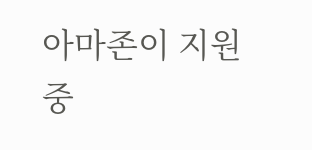아마존이 지원 중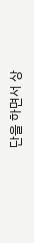단을 하면서 상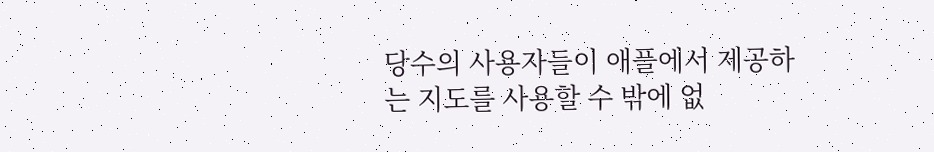당수의 사용자들이 애플에서 제공하는 지도를 사용할 수 밖에 없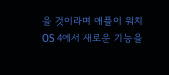을 것이라며 애플이 워치OS 4에서 새로운 기능을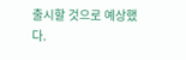출시할 것으로 예상했다.